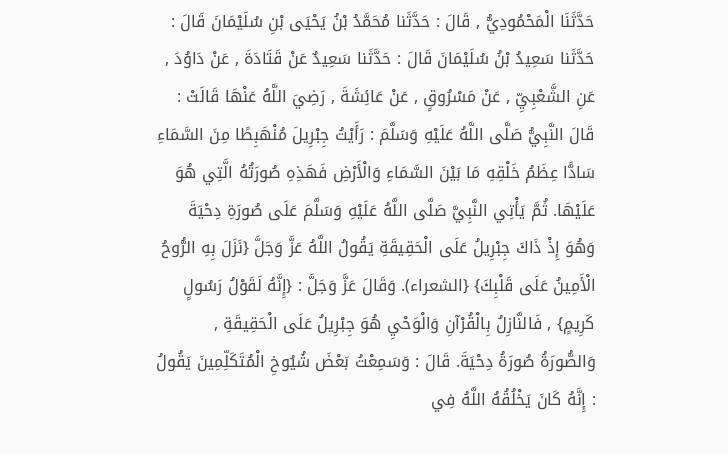حَدَّثَنَا الْمَحْمُودِيُّ , قَالَ : حَدَّثَنا مُحَمَّدُ بْنُ يَحْيَى بْنِ سُلَيْمَانَ قَالَ : حَدَّثَنا سَعِيدُ بْنُ سُلَيْمَانَ قَالَ : حَدَّثَنا سَعِيدٌ عَنْ قَتَادَةَ , عَنْ دَاوُدَ , عَنِ الشَّعْبِيِّ , عَنْ مَسْرُوقٍ , عَنْ عَائِشَةَ , رَضِيَ اللَّهُ عَنْهَا قَالَتْ : قَالَ النَّبِيُّ صَلَّى اللَّهُ عَلَيْهِ وَسَلَّمَ : رَأَيْتُ جِبْرِيلَ مُنْهَبِطًا مِنَ السَّمَاءِ سَادًّا عِظَمُ خَلْقِهِ مَا بَيْنَ السَّمَاءِ وَالْأَرْضِ فَهَذِهِ صُورَتُهُ الَّتِي هُوَ عَلَيْهَا. ثُمَّ يَأْتِي النَّبِيَّ صَلَّى اللَّهُ عَلَيْهِ وَسَلَّمَ عَلَى صُورَةِ دِحْيَةَ وَهُوَ إِذْ ذَاكَ جِبْرِيلُ عَلَى الْحَقِيقَةِ يَقُولُ اللَّهُ عَزَّ وَجَلَّ {نَزَلَ بِهِ الرُّوحُ الْأَمِينُ عَلَى قَلْبِكَ} {الشعراء). وَقَالَ عَزَّ وَجَلَّ : {إِنَّهُ لَقَوْلُ رَسُولٍ كَرِيمٍ} , فَالنَّازِلُ بِالْقُرْآنِ وَالْوَحْيِ هُوَ جِبْرِيلُ عَلَى الْحَقِيقَةِ , وَالصُّورَةُ صُورَةُ دِحْيَةَ. قَالَ : وَسَمِعْتُ بَعْضَ شُيُوخِ الْمُتَكَلِّمِينَ يَقُولُ : إِنَّهُ كَانَ يَخْلُقُهُ اللَّهُ فِي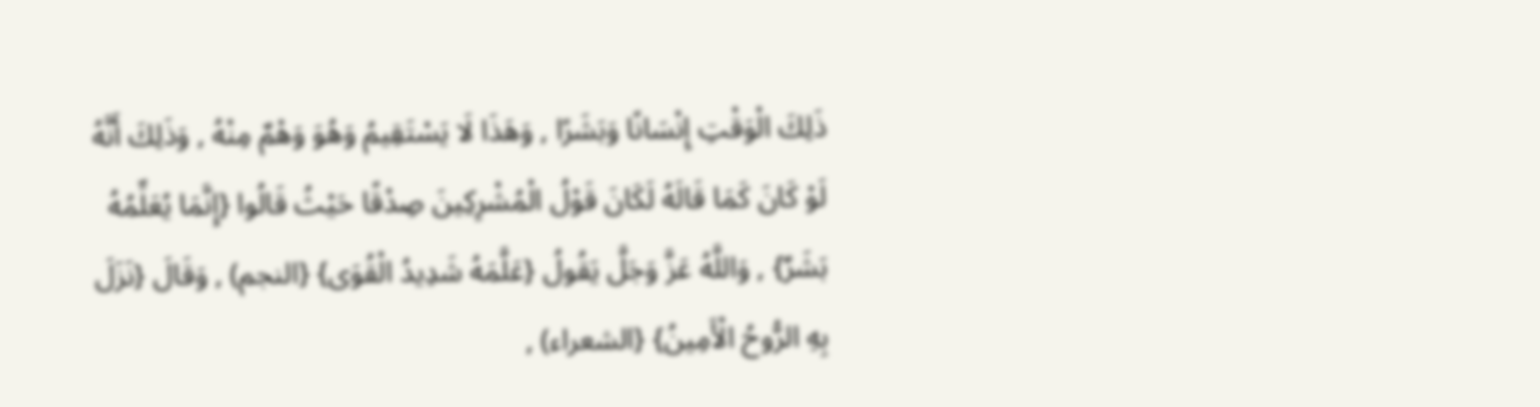ذَلِكَ الْوَقْتِ إِنْسَانًا وَبَشَرًا , وَهَذَا لَا يَسْتَقِيمُ وَهُوَ وَهْمٌ مِنْهُ , وَذَلِكَ أَنَّهُ لَوْ كَانَ كَمَا قَالَهُ لَكَانَ قَوْلُ الْمُشْرِكِينَ صِدْقًا حَيْثُ قَالُوا {إِنَّمَا يُعَلِّمُهُ بَشَرٌ} , وَاللَّهُ عَزَّ وَجَلَّ يَقُولُ {عَلَّمَهُ شَدِيدُ الْقُوَى} {النجم) , وَقَالَ {نَزَلَ بِهِ الرُّوحُ الْأَمِينُ} {الشعراء) ,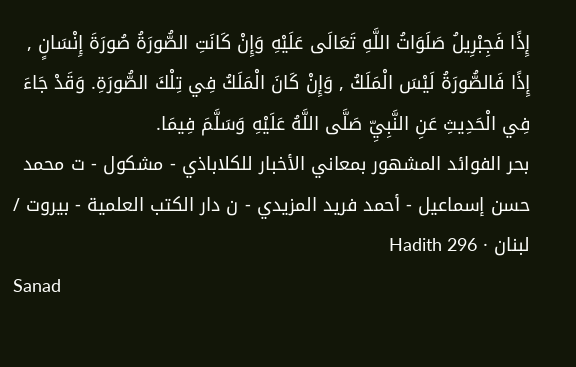إِذًا فَجِبْرِيلُ صَلَوَاتُ اللَّهِ تَعَالَى عَلَيْهِ وَإِنْ كَانَتِ الصُّورَةُ صُورَةَ إِنْسَانٍ , إِذًا فَالصُّورَةُ لَيْسَ الْمَلَكُ , وَإِنْ كَانَ الْمَلَكُ فِي تِلْكَ الصُّورَةِ. وَقَدْ جَاءَ فِي الْحَدِيثِ عَنِ النَّبِيِّ صَلَّى اللَّهُ عَلَيْهِ وَسَلَّمَ فِيمَا.
بحر الفوائد المشهور بمعاني الأخبار للكلاباذي - مشكول - ت محمد حسن إسماعيل - أحمد فريد المزيدي - ن دار الكتب العلمية - بيروت / لبنان · Hadith 296
Sanad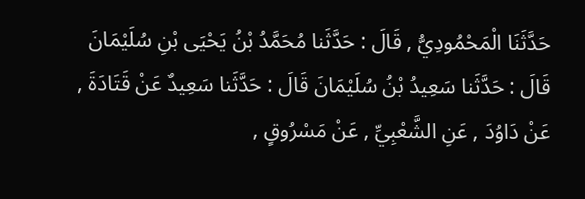حَدَّثَنَا الْمَحْمُودِيُّ , قَالَ : حَدَّثَنا مُحَمَّدُ بْنُ يَحْيَى بْنِ سُلَيْمَانَ قَالَ : حَدَّثَنا سَعِيدُ بْنُ سُلَيْمَانَ قَالَ : حَدَّثَنا سَعِيدٌ عَنْ قَتَادَةَ , عَنْ دَاوُدَ , عَنِ الشَّعْبِيِّ , عَنْ مَسْرُوقٍ ,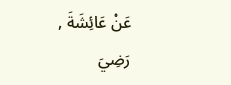عَنْ عَائِشَةَ , رَضِيَ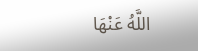اللَّهُ عَنْهَا